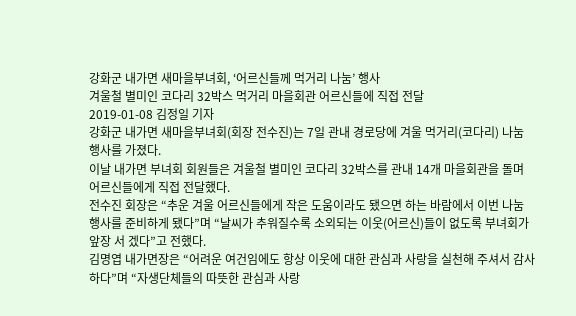강화군 내가면 새마을부녀회, ‘어르신들께 먹거리 나눔’ 행사
겨울철 별미인 코다리 32박스 먹거리 마을회관 어르신들에 직접 전달
2019-01-08 김정일 기자
강화군 내가면 새마을부녀회(회장 전수진)는 7일 관내 경로당에 겨울 먹거리(코다리) 나눔 행사를 가졌다.
이날 내가면 부녀회 회원들은 겨울철 별미인 코다리 32박스를 관내 14개 마을회관을 돌며 어르신들에게 직접 전달했다.
전수진 회장은 “추운 겨울 어르신들에게 작은 도움이라도 됐으면 하는 바람에서 이번 나눔 행사를 준비하게 됐다”며 “날씨가 추워질수록 소외되는 이웃(어르신)들이 없도록 부녀회가 앞장 서 겠다”고 전했다.
김명엽 내가면장은 “어려운 여건임에도 항상 이웃에 대한 관심과 사랑을 실천해 주셔서 감사하다”며 “자생단체들의 따뜻한 관심과 사랑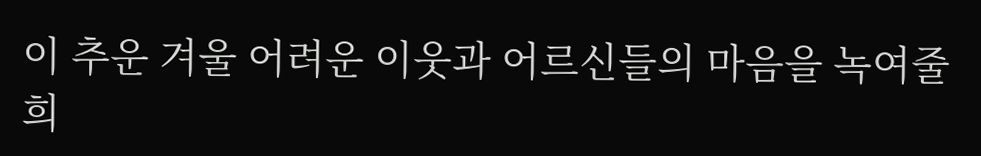이 추운 겨울 어려운 이웃과 어르신들의 마음을 녹여줄 희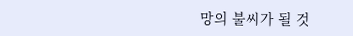망의 불씨가 될 것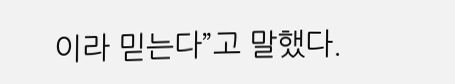이라 믿는다”고 말했다.